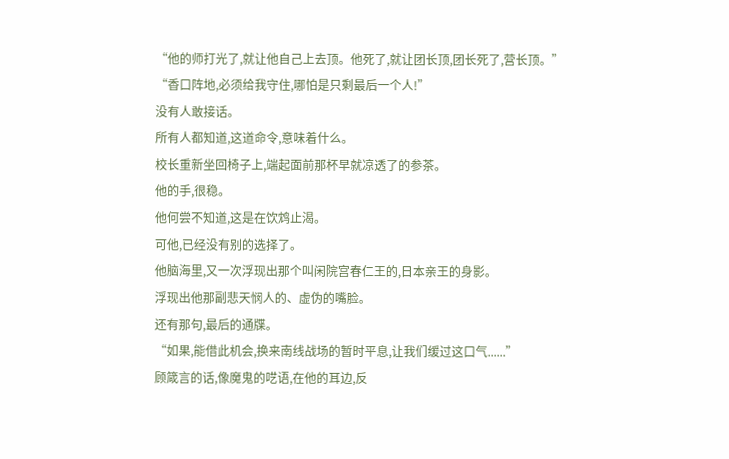“他的师打光了,就让他自己上去顶。他死了,就让团长顶,团长死了,营长顶。”
“香口阵地,必须给我守住,哪怕是只剩最后一个人!”
没有人敢接话。
所有人都知道,这道命令,意味着什么。
校长重新坐回椅子上,端起面前那杯早就凉透了的参茶。
他的手,很稳。
他何尝不知道,这是在饮鸩止渴。
可他,已经没有别的选择了。
他脑海里,又一次浮现出那个叫闲院宫春仁王的,日本亲王的身影。
浮现出他那副悲天悯人的、虚伪的嘴脸。
还有那句,最后的通牒。
“如果,能借此机会,换来南线战场的暂时平息,让我们缓过这口气......”
顾箴言的话,像魔鬼的呓语,在他的耳边,反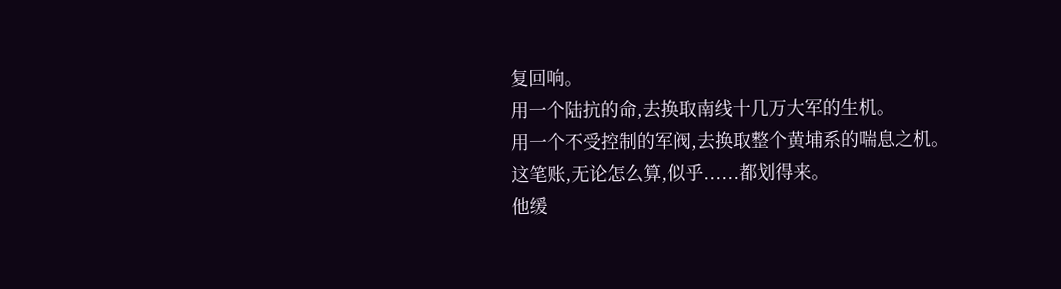复回响。
用一个陆抗的命,去换取南线十几万大军的生机。
用一个不受控制的军阀,去换取整个黄埔系的喘息之机。
这笔账,无论怎么算,似乎......都划得来。
他缓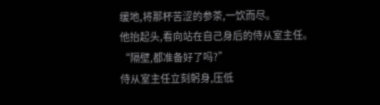缓地,将那杯苦涩的参茶,一饮而尽。
他抬起头,看向站在自己身后的侍从室主任。
“隔壁,都准备好了吗?”
侍从室主任立刻躬身,压低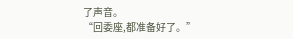了声音。
“回委座,都准备好了。”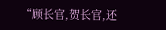“顾长官,贺长官,还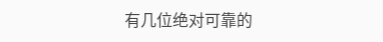有几位绝对可靠的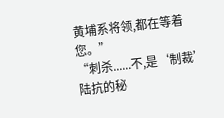黄埔系将领,都在等着您。”
“刺杀......不,是‘制裁’陆抗的秘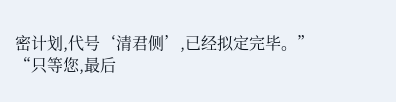密计划,代号‘清君侧’,已经拟定完毕。”
“只等您,最后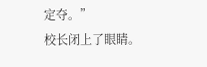定夺。”
校长闭上了眼睛。